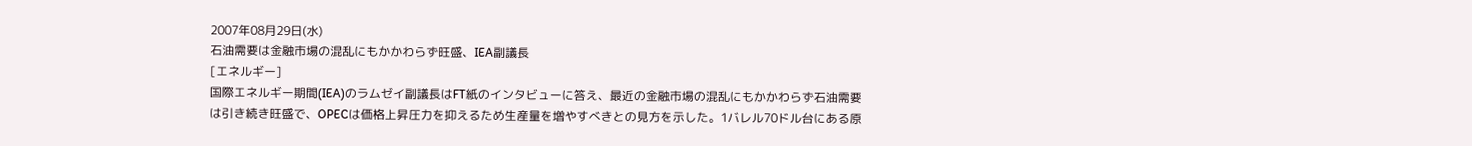2007年08月29日(水)
石油需要は金融市場の混乱にもかかわらず旺盛、IEA副議長
[エネルギー]
国際エネルギー期間(IEA)のラムゼイ副議長はFT紙のインタビューに答え、最近の金融市場の混乱にもかかわらず石油需要は引き続き旺盛で、OPECは価格上昇圧力を抑えるため生産量を増やすべきとの見方を示した。1バレル70ドル台にある原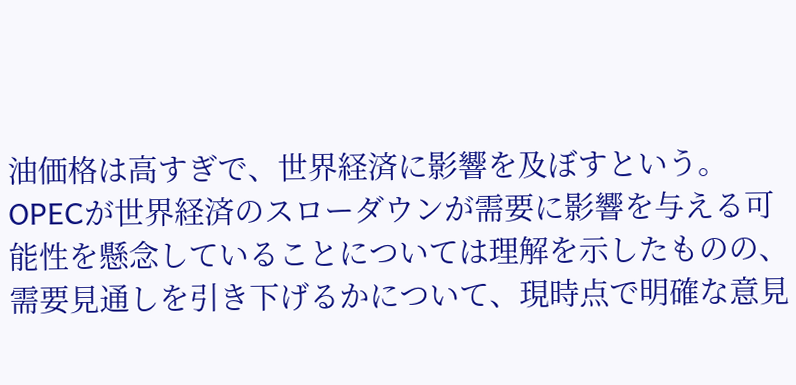油価格は高すぎで、世界経済に影響を及ぼすという。OPECが世界経済のスローダウンが需要に影響を与える可能性を懸念していることについては理解を示したものの、需要見通しを引き下げるかについて、現時点で明確な意見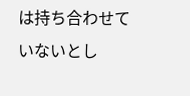は持ち合わせていないとし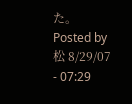た。
Posted by 松 8/29/07 - 07:29